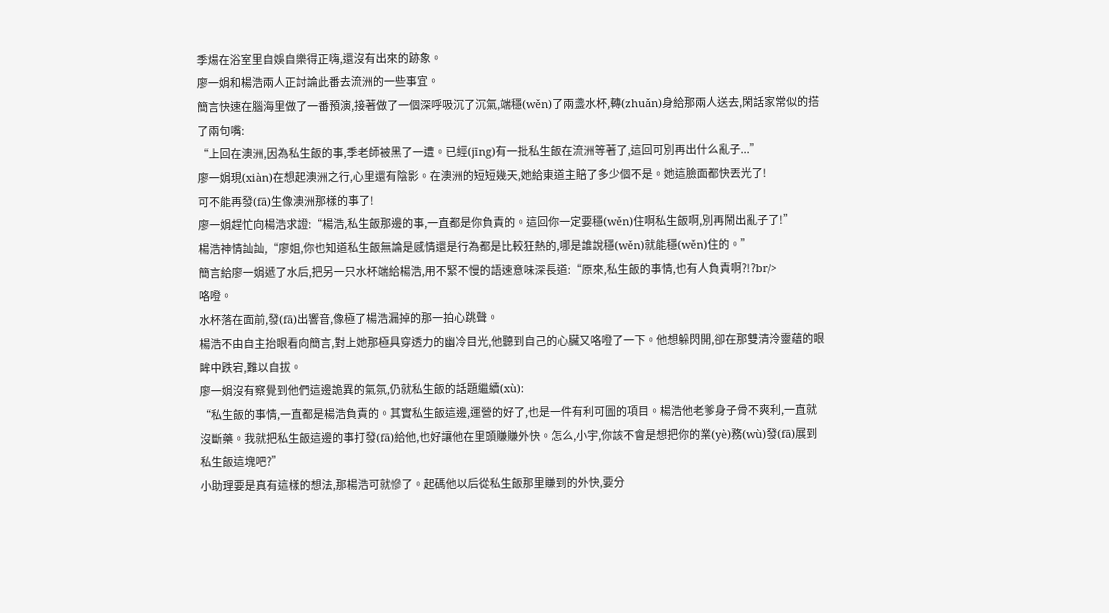季煬在浴室里自娛自樂得正嗨,還沒有出來的跡象。
廖一娟和楊浩兩人正討論此番去流洲的一些事宜。
簡言快速在腦海里做了一番預演,接著做了一個深呼吸沉了沉氣,端穩(wěn)了兩盞水杯,轉(zhuǎn)身給那兩人送去,閑話家常似的搭了兩句嘴:
“上回在澳洲,因為私生飯的事,季老師被黑了一遭。已經(jīng)有一批私生飯在流洲等著了,這回可別再出什么亂子...”
廖一娟現(xiàn)在想起澳洲之行,心里還有陰影。在澳洲的短短幾天,她給東道主賠了多少個不是。她這臉面都快丟光了!
可不能再發(fā)生像澳洲那樣的事了!
廖一娟趕忙向楊浩求證:“楊浩,私生飯那邊的事,一直都是你負責的。這回你一定要穩(wěn)住啊私生飯啊,別再鬧出亂子了!”
楊浩神情訕訕,“廖姐,你也知道私生飯無論是感情還是行為都是比較狂熱的,哪是誰說穩(wěn)就能穩(wěn)住的。”
簡言給廖一娟遞了水后,把另一只水杯端給楊浩,用不緊不慢的語速意味深長道:“原來,私生飯的事情,也有人負責啊?!?br/>
咯噔。
水杯落在面前,發(fā)出響音,像極了楊浩漏掉的那一拍心跳聲。
楊浩不由自主抬眼看向簡言,對上她那極具穿透力的幽冷目光,他聽到自己的心臟又咯噔了一下。他想躲閃開,卻在那雙清泠靈蘊的眼眸中跌宕,難以自拔。
廖一娟沒有察覺到他們這邊詭異的氣氛,仍就私生飯的話題繼續(xù):
“私生飯的事情,一直都是楊浩負責的。其實私生飯這邊,運營的好了,也是一件有利可圖的項目。楊浩他老爹身子骨不爽利,一直就沒斷藥。我就把私生飯這邊的事打發(fā)給他,也好讓他在里頭賺賺外快。怎么,小宇,你該不會是想把你的業(yè)務(wù)發(fā)展到私生飯這塊吧?”
小助理要是真有這樣的想法,那楊浩可就慘了。起碼他以后從私生飯那里賺到的外快,要分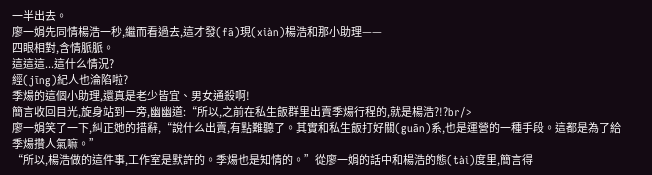一半出去。
廖一娟先同情楊浩一秒,繼而看過去,這才發(fā)現(xiàn)楊浩和那小助理——
四眼相對,含情脈脈。
這這這...這什么情況?
經(jīng)紀人也淪陷啦?
季煬的這個小助理,還真是老少皆宜、男女通殺啊!
簡言收回目光,旋身站到一旁,幽幽道:“所以,之前在私生飯群里出賣季煬行程的,就是楊浩?!?br/>
廖一娟笑了一下,糾正她的措辭,“說什么出賣,有點難聽了。其實和私生飯打好關(guān)系,也是運營的一種手段。這都是為了給季煬攢人氣嘛。”
“所以,楊浩做的這件事,工作室是默許的。季煬也是知情的。”從廖一娟的話中和楊浩的態(tài)度里,簡言得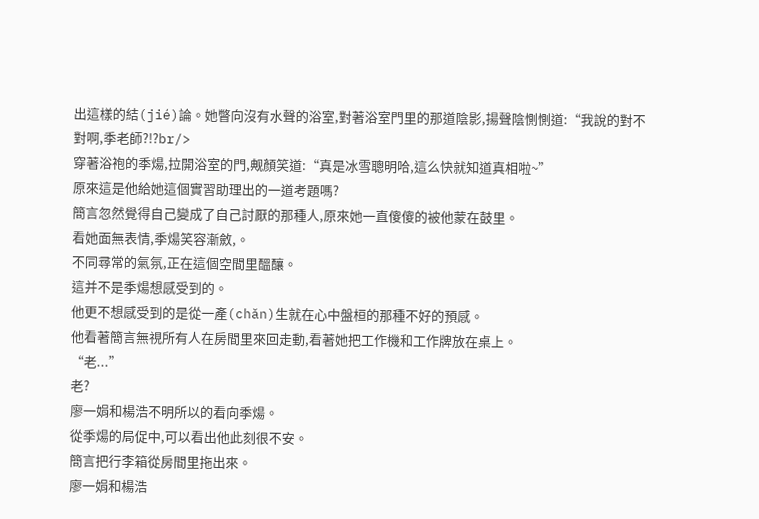出這樣的結(jié)論。她瞥向沒有水聲的浴室,對著浴室門里的那道陰影,揚聲陰惻惻道:“我說的對不對啊,季老師?!?br/>
穿著浴袍的季煬,拉開浴室的門,觍顏笑道:“真是冰雪聰明哈,這么快就知道真相啦~”
原來這是他給她這個實習助理出的一道考題嗎?
簡言忽然覺得自己變成了自己討厭的那種人,原來她一直傻傻的被他蒙在鼓里。
看她面無表情,季煬笑容漸斂,。
不同尋常的氣氛,正在這個空間里醞釀。
這并不是季煬想感受到的。
他更不想感受到的是從一產(chǎn)生就在心中盤桓的那種不好的預感。
他看著簡言無視所有人在房間里來回走動,看著她把工作機和工作牌放在桌上。
“老...”
老?
廖一娟和楊浩不明所以的看向季煬。
從季煬的局促中,可以看出他此刻很不安。
簡言把行李箱從房間里拖出來。
廖一娟和楊浩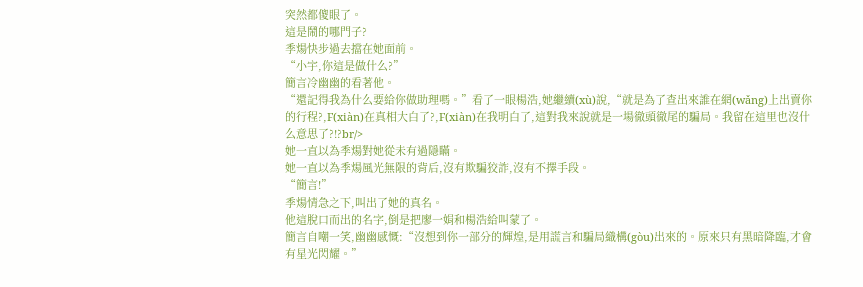突然都傻眼了。
這是鬧的哪門子?
季煬快步過去擋在她面前。
“小宇,你這是做什么?”
簡言冷幽幽的看著他。
“還記得我為什么要給你做助理嗎。”看了一眼楊浩,她繼續(xù)說,“就是為了查出來誰在網(wǎng)上出賣你的行程?,F(xiàn)在真相大白了?,F(xiàn)在我明白了,這對我來說就是一場徹頭徹尾的騙局。我留在這里也沒什么意思了?!?br/>
她一直以為季煬對她從未有過隱瞞。
她一直以為季煬風光無限的背后,沒有欺騙狡詐,沒有不擇手段。
“簡言!”
季煬情急之下,叫出了她的真名。
他這脫口而出的名字,倒是把廖一娟和楊浩給叫蒙了。
簡言自嘲一笑,幽幽感慨:“沒想到你一部分的輝煌,是用謊言和騙局織構(gòu)出來的。原來只有黑暗降臨,才會有星光閃耀。”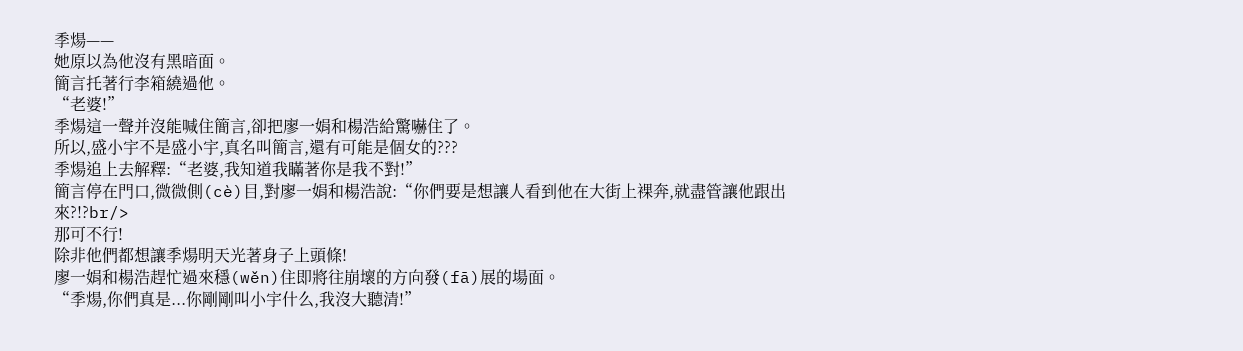季煬——
她原以為他沒有黑暗面。
簡言托著行李箱繞過他。
“老婆!”
季煬這一聲并沒能喊住簡言,卻把廖一娟和楊浩給驚嚇住了。
所以,盛小宇不是盛小宇,真名叫簡言,還有可能是個女的???
季煬追上去解釋:“老婆,我知道我瞞著你是我不對!”
簡言停在門口,微微側(cè)目,對廖一娟和楊浩說:“你們要是想讓人看到他在大街上裸奔,就盡管讓他跟出來?!?br/>
那可不行!
除非他們都想讓季煬明天光著身子上頭條!
廖一娟和楊浩趕忙過來穩(wěn)住即將往崩壞的方向發(fā)展的場面。
“季煬,你們真是...你剛剛叫小宇什么,我沒大聽清!”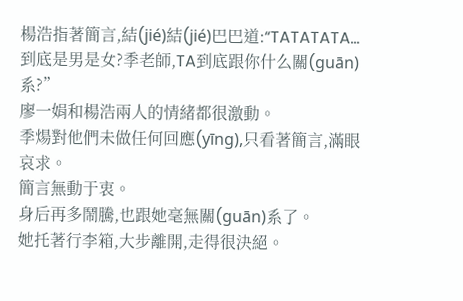楊浩指著簡言,結(jié)結(jié)巴巴道:“TATATATA...到底是男是女?季老師,TA到底跟你什么關(guān)系?”
廖一娟和楊浩兩人的情緒都很激動。
季煬對他們未做任何回應(yīng),只看著簡言,滿眼哀求。
簡言無動于衷。
身后再多鬧騰,也跟她毫無關(guān)系了。
她托著行李箱,大步離開,走得很決絕。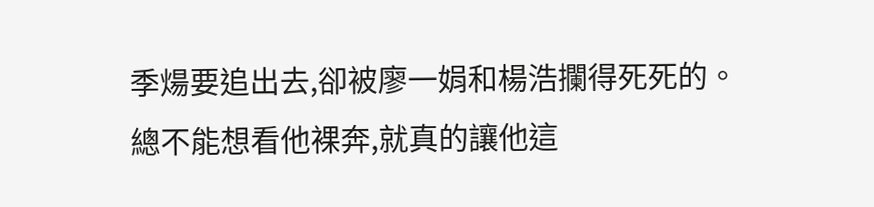季煬要追出去,卻被廖一娟和楊浩攔得死死的。
總不能想看他裸奔,就真的讓他這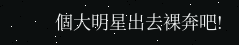個大明星出去裸奔吧!